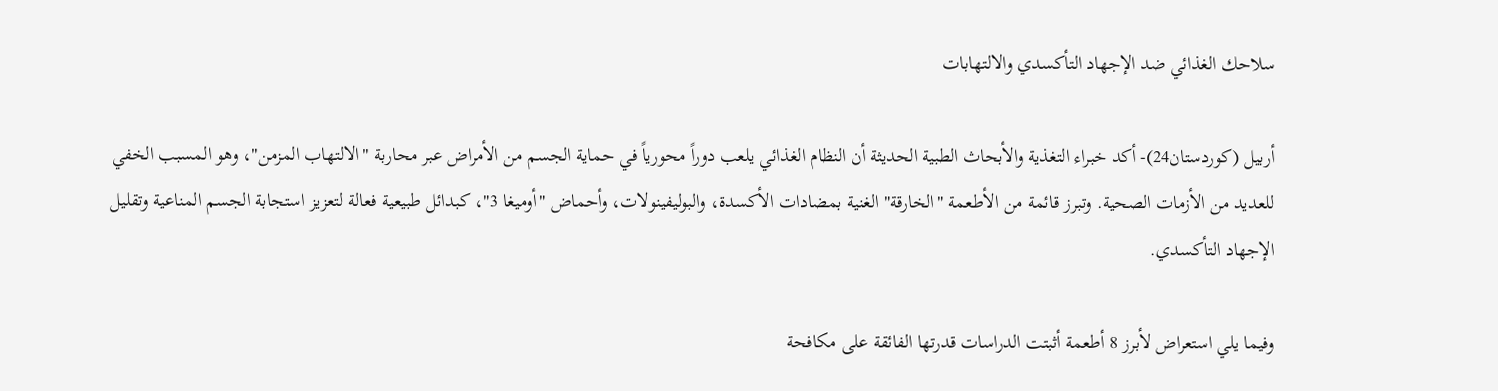سلاحك الغذائي ضد الإجهاد التأكسدي والالتهابات

أربيل (كوردستان24)- أكد خبراء التغذية والأبحاث الطبية الحديثة أن النظام الغذائي يلعب دوراً محورياً في حماية الجسم من الأمراض عبر محاربة "الالتهاب المزمن"، وهو المسبب الخفي للعديد من الأزمات الصحية. وتبرز قائمة من الأطعمة "الخارقة" الغنية بمضادات الأكسدة، والبوليفينولات، وأحماض "أوميغا 3"، كبدائل طبيعية فعالة لتعزيز استجابة الجسم المناعية وتقليل الإجهاد التأكسدي.

وفيما يلي استعراض لأبرز 8 أطعمة أثبتت الدراسات قدرتها الفائقة على مكافحة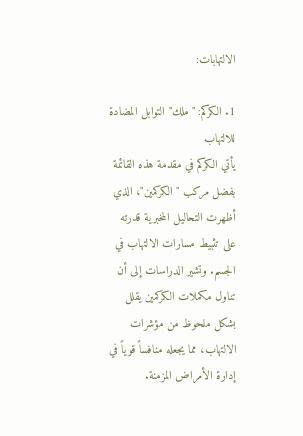الالتهابات:

1. الكركم: "ملك" التوابل المضادة للالتهاب
يأتي الكركم في مقدمة هذه القائمة بفضل مركب "الكركمين"، الذي أظهرت التحاليل المخبرية قدرته على تثبيط مسارات الالتهاب في الجسم. وتشير الدراسات إلى أن تناول مكملات الكركمين يقلل بشكل ملحوظ من مؤشرات الالتهاب، مما يجعله منافساً قوياً في إدارة الأمراض المزمنة.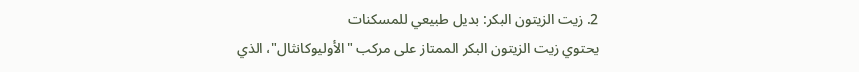2. زيت الزيتون البكر: بديل طبيعي للمسكنات
يحتوي زيت الزيتون البكر الممتاز على مركب "الأوليوكانثال"، الذي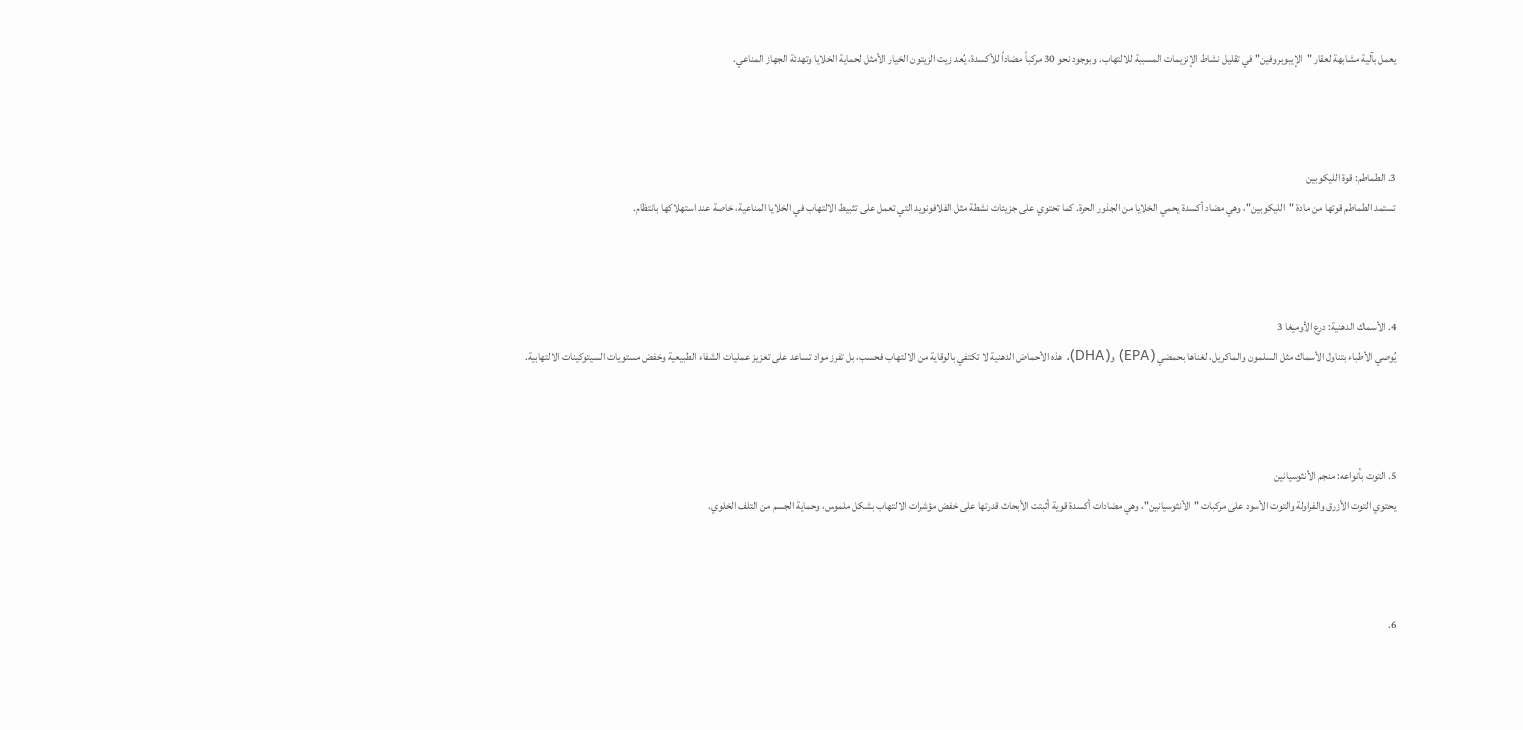يعمل بآلية مشابهة لعقار "الإيبوبروفين" في تقليل نشاط الإنزيمات المسببة للالتهاب. وبوجود نحو 30 مركباً مضاداً للأكسدة، يُعد زيت الزيتون الخيار الأمثل لحماية الخلايا وتهدئة الجهاز المناعي.



3. الطماطم: قوة الليكوبين
تستمد الطماطم قوتها من مادة "الليكوبين"، وهي مضاد أكسدة يحمي الخلايا من الجذور الحرة. كما تحتوي على جزيئات نشطة مثل الفلافونويد التي تعمل على تثبيط الالتهاب في الخلايا المناعية، خاصة عند استهلاكها بانتظام.



4. الأسماك الدهنية: درع الأوميغا 3
يُوصي الأطباء بتناول الأسماك مثل السلمون والماكريل، لغناها بحمضي (EPA) و(DHA). هذه الأحماض الدهنية لا تكتفي بالوقاية من الالتهاب فحسب، بل تفرز مواد تساعد على تعزيز عمليات الشفاء الطبيعية وخفض مستويات السيتوكينات الالتهابية.



5. التوت بأنواعه: منجم الأنثوسيانين
يحتوي التوت الأزرق والفراولة والتوت الأسود على مركبات "الأنثوسيانين"، وهي مضادات أكسدة قوية أثبتت الأبحاث قدرتها على خفض مؤشرات الالتهاب بشكل ملموس، وحماية الجسم من التلف الخلوي.



6.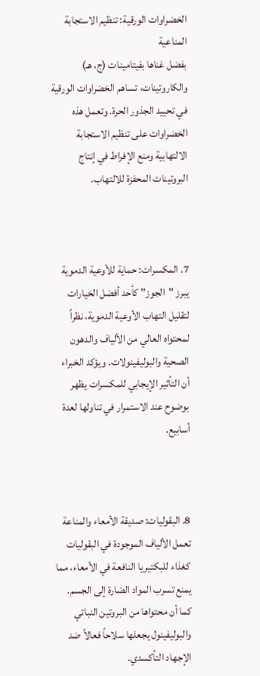الخضراوات الورقية: تنظيم الاستجابة المناعية
بفضل غناها بفيتامينات (ج، هـ) والكاروتينات، تساهم الخضراوات الورقية في تحييد الجذور الحرة. وتعمل هذه الخضراوات على تنظيم الاستجابة الالتهابية ومنع الإفراط في إنتاج البروتينات المحفزة للالتهاب.



7. المكسرات: حماية للأوعية الدموية
يبرز "الجوز" كأحد أفضل الخيارات لتقليل التهاب الأوعية الدموية، نظراً لمحتواه العالي من الألياف والدهون الصحية والبوليفينولات. ويؤكد الخبراء أن التأثير الإيجابي للمكسرات يظهر بوضوح عند الاستمرار في تناولها لعدة أسابيع.



8. البقوليات: صديقة الأمعاء والمناعة
تعمل الألياف الموجودة في البقوليات كغذاء للبكتيريا النافعة في الأمعاء، مما يمنع تسرب المواد الضارة إلى الجسم. كما أن محتواها من البروتين النباتي والبوليفينول يجعلها سلاحاً فعالاً ضد الإجهاد التأكسدي.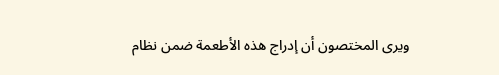ويرى المختصون أن إدراج هذه الأطعمة ضمن نظام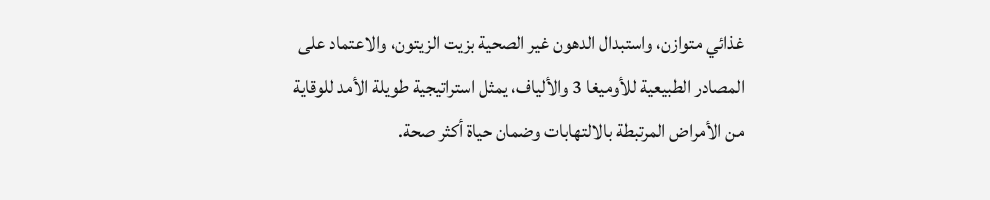غذائي متوازن، واستبدال الدهون غير الصحية بزيت الزيتون، والاعتماد على المصادر الطبيعية للأوميغا 3 والألياف، يمثل استراتيجية طويلة الأمد للوقاية من الأمراض المرتبطة بالالتهابات وضمان حياة أكثر صحة.